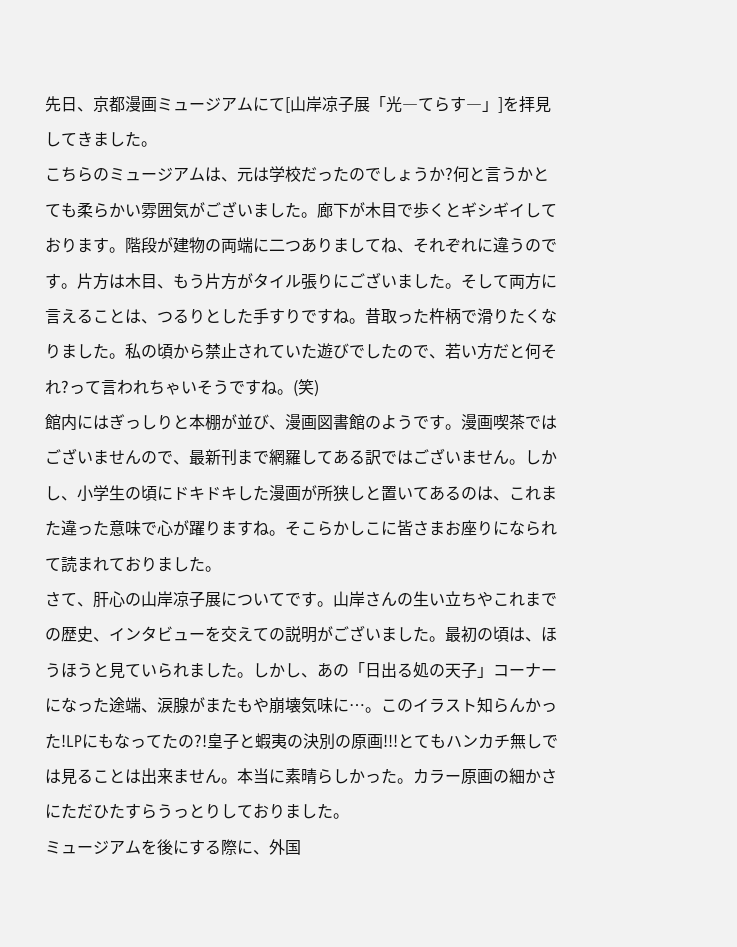先日、京都漫画ミュージアムにて[山岸凉子展「光―てらす―」]を拝見してきました。
こちらのミュージアムは、元は学校だったのでしょうか?何と言うかとても柔らかい雰囲気がございました。廊下が木目で歩くとギシギイしております。階段が建物の両端に二つありましてね、それぞれに違うのです。片方は木目、もう片方がタイル張りにございました。そして両方に言えることは、つるりとした手すりですね。昔取った杵柄で滑りたくなりました。私の頃から禁止されていた遊びでしたので、若い方だと何それ?って言われちゃいそうですね。(笑)
館内にはぎっしりと本棚が並び、漫画図書館のようです。漫画喫茶ではございませんので、最新刊まで網羅してある訳ではございません。しかし、小学生の頃にドキドキした漫画が所狭しと置いてあるのは、これまた違った意味で心が躍りますね。そこらかしこに皆さまお座りになられて読まれておりました。
さて、肝心の山岸凉子展についてです。山岸さんの生い立ちやこれまでの歴史、インタビューを交えての説明がございました。最初の頃は、ほうほうと見ていられました。しかし、あの「日出る処の天子」コーナーになった途端、涙腺がまたもや崩壊気味に…。このイラスト知らんかった!LPにもなってたの?!皇子と蝦夷の決別の原画!!!とてもハンカチ無しでは見ることは出来ません。本当に素晴らしかった。カラー原画の細かさにただひたすらうっとりしておりました。
ミュージアムを後にする際に、外国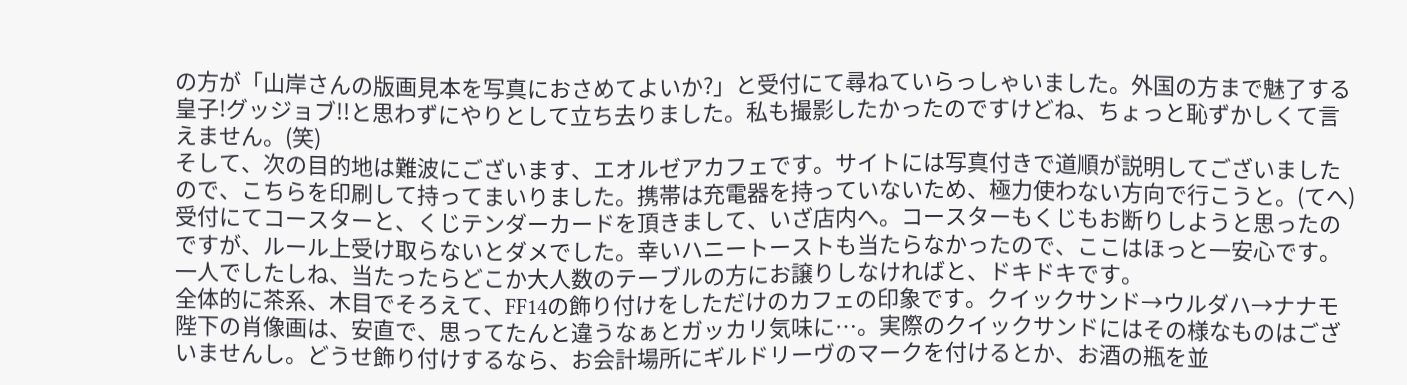の方が「山岸さんの版画見本を写真におさめてよいか?」と受付にて尋ねていらっしゃいました。外国の方まで魅了する皇子!グッジョブ!!と思わずにやりとして立ち去りました。私も撮影したかったのですけどね、ちょっと恥ずかしくて言えません。(笑)
そして、次の目的地は難波にございます、エオルゼアカフェです。サイトには写真付きで道順が説明してございましたので、こちらを印刷して持ってまいりました。携帯は充電器を持っていないため、極力使わない方向で行こうと。(てへ)
受付にてコースターと、くじテンダーカードを頂きまして、いざ店内へ。コースターもくじもお断りしようと思ったのですが、ルール上受け取らないとダメでした。幸いハニートーストも当たらなかったので、ここはほっと一安心です。一人でしたしね、当たったらどこか大人数のテーブルの方にお譲りしなければと、ドキドキです。
全体的に茶系、木目でそろえて、FF14の飾り付けをしただけのカフェの印象です。クイックサンド→ウルダハ→ナナモ陛下の肖像画は、安直で、思ってたんと違うなぁとガッカリ気味に…。実際のクイックサンドにはその様なものはございませんし。どうせ飾り付けするなら、お会計場所にギルドリーヴのマークを付けるとか、お酒の瓶を並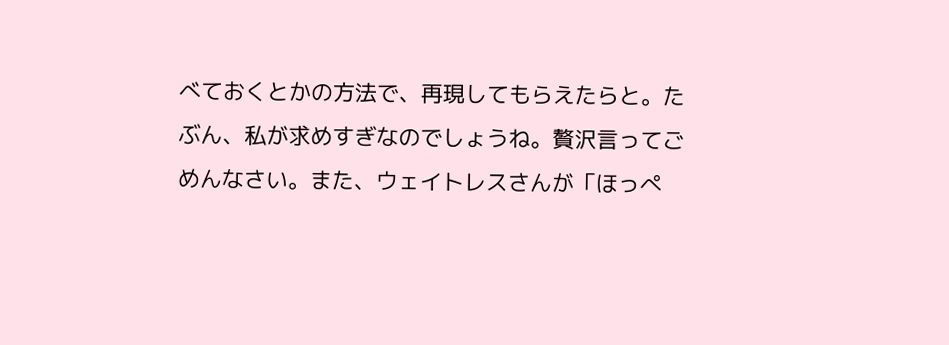べておくとかの方法で、再現してもらえたらと。たぶん、私が求めすぎなのでしょうね。贅沢言ってごめんなさい。また、ウェイトレスさんが「ほっぺ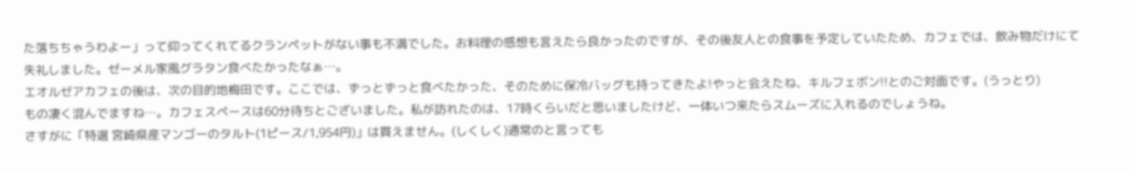た落ちちゃうわよー」って仰ってくれてるクランペットがない事も不満でした。お料理の感想も言えたら良かったのですが、その後友人との食事を予定していたため、カフェでは、飲み物だけにて失礼しました。ゼーメル家風グラタン食べたかったなぁ…。
エオルゼアカフェの後は、次の目的地梅田です。ここでは、ずっとずっと食べたかった、そのために保冷バッグも持ってきたよ!やっと会えたね、キルフェボン!!とのご対面です。(うっとり)
もの凄く混んでますね…。カフェスペースは60分待ちとございました。私が訪れたのは、17時くらいだと思いましたけど、一体いつ来たらスムーズに入れるのでしょうね。
さすがに「特選 宮崎県産マンゴーのタルト(1ピース/1,954円)」は買えません。(しくしく)通常のと言っても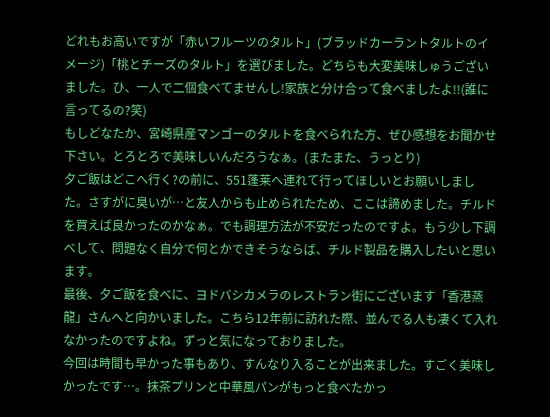どれもお高いですが「赤いフルーツのタルト」(ブラッドカーラントタルトのイメージ)「桃とチーズのタルト」を選びました。どちらも大変美味しゅうございました。ひ、一人で二個食べてませんし!家族と分け合って食べましたよ!!(誰に言ってるの?笑)
もしどなたか、宮崎県産マンゴーのタルトを食べられた方、ぜひ感想をお聞かせ下さい。とろとろで美味しいんだろうなぁ。(またまた、うっとり)
夕ご飯はどこへ行く?の前に、551蓬莱へ連れて行ってほしいとお願いしました。さすがに臭いが…と友人からも止められたため、ここは諦めました。チルドを買えば良かったのかなぁ。でも調理方法が不安だったのですよ。もう少し下調べして、問題なく自分で何とかできそうならば、チルド製品を購入したいと思います。
最後、夕ご飯を食べに、ヨドバシカメラのレストラン街にございます「香港蒸龍」さんへと向かいました。こちら12年前に訪れた際、並んでる人も凄くて入れなかったのですよね。ずっと気になっておりました。
今回は時間も早かった事もあり、すんなり入ることが出来ました。すごく美味しかったです…。抹茶プリンと中華風パンがもっと食べたかっ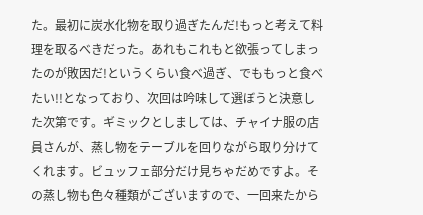た。最初に炭水化物を取り過ぎたんだ!もっと考えて料理を取るべきだった。あれもこれもと欲張ってしまったのが敗因だ!というくらい食べ過ぎ、でももっと食べたい!!となっており、次回は吟味して選ぼうと決意した次第です。ギミックとしましては、チャイナ服の店員さんが、蒸し物をテーブルを回りながら取り分けてくれます。ビュッフェ部分だけ見ちゃだめですよ。その蒸し物も色々種類がございますので、一回来たから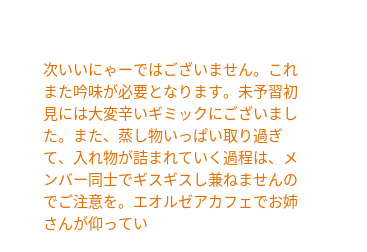次いいにゃーではございません。これまた吟味が必要となります。未予習初見には大変辛いギミックにございました。また、蒸し物いっぱい取り過ぎて、入れ物が詰まれていく過程は、メンバー同士でギスギスし兼ねませんのでご注意を。エオルゼアカフェでお姉さんが仰ってい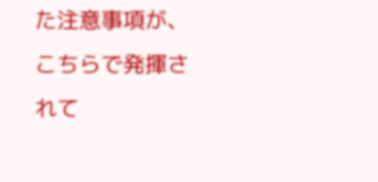た注意事項が、こちらで発揮されて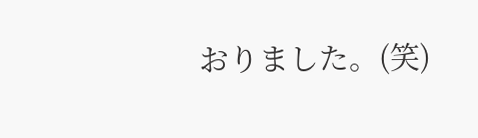おりました。(笑)